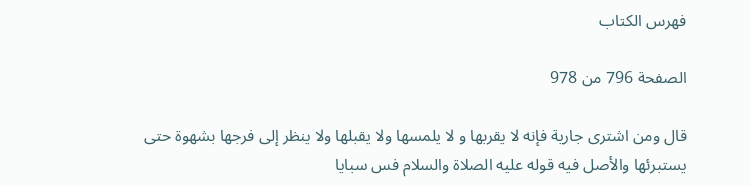فهرس الكتاب

الصفحة 796 من 978

قال ومن اشترى جارية فإنه لا يقربها و لا يلمسها ولا يقبلها ولا ينظر إلى فرجها بشهوة حتى يستبرئها والأصل فيه قوله عليه الصلاة والسلام فس سبايا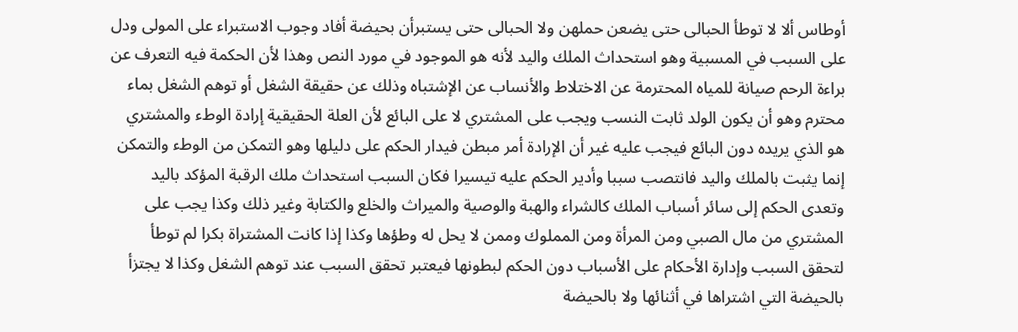أوطاس ألا لا توطأ الحبالى حتى يضعن حملهن ولا الحبالى حتى يستبرأن بحيضة أفاد وجوب الاستبراء على المولى ودل على السبب في المسبية وهو استحداث الملك واليد لأنه هو الموجود في مورد النص وهذا لأن الحكمة فيه التعرف عن براءة الرحم صيانة للمياه المحترمة عن الاختلاط والأنساب عن الإشتباه وذلك عن حقيقة الشغل أو توهم الشغل بماء محترم وهو أن يكون الولد ثابت النسب ويجب على المشتري لا على البائع لأن العلة الحقيقية إرادة الوطء والمشتري هو الذي يريده دون البائع فيجب عليه غير أن الإرادة أمر مبطن فيدار الحكم على دليلها وهو التمكن من الوطء والتمكن إنما يثبت بالملك واليد فانتصب سببا وأدير الحكم عليه تيسيرا فكان السبب استحداث ملك الرقبة المؤكد باليد وتعدى الحكم إلى سائر أسباب الملك كالشراء والهبة والوصية والميراث والخلع والكتابة وغير ذلك وكذا يجب على المشتري من مال الصبي ومن المرأة ومن المملوك وممن لا يحل له وطؤها وكذا إذا كانت المشتراة بكرا لم توطأ لتحقق السبب وإدارة الأحكام على الأسباب دون الحكم لبطونها فيعتبر تحقق السبب عند توهم الشغل وكذا لا يجتزأ بالحيضة التي اشتراها في أثنائها ولا بالحيضة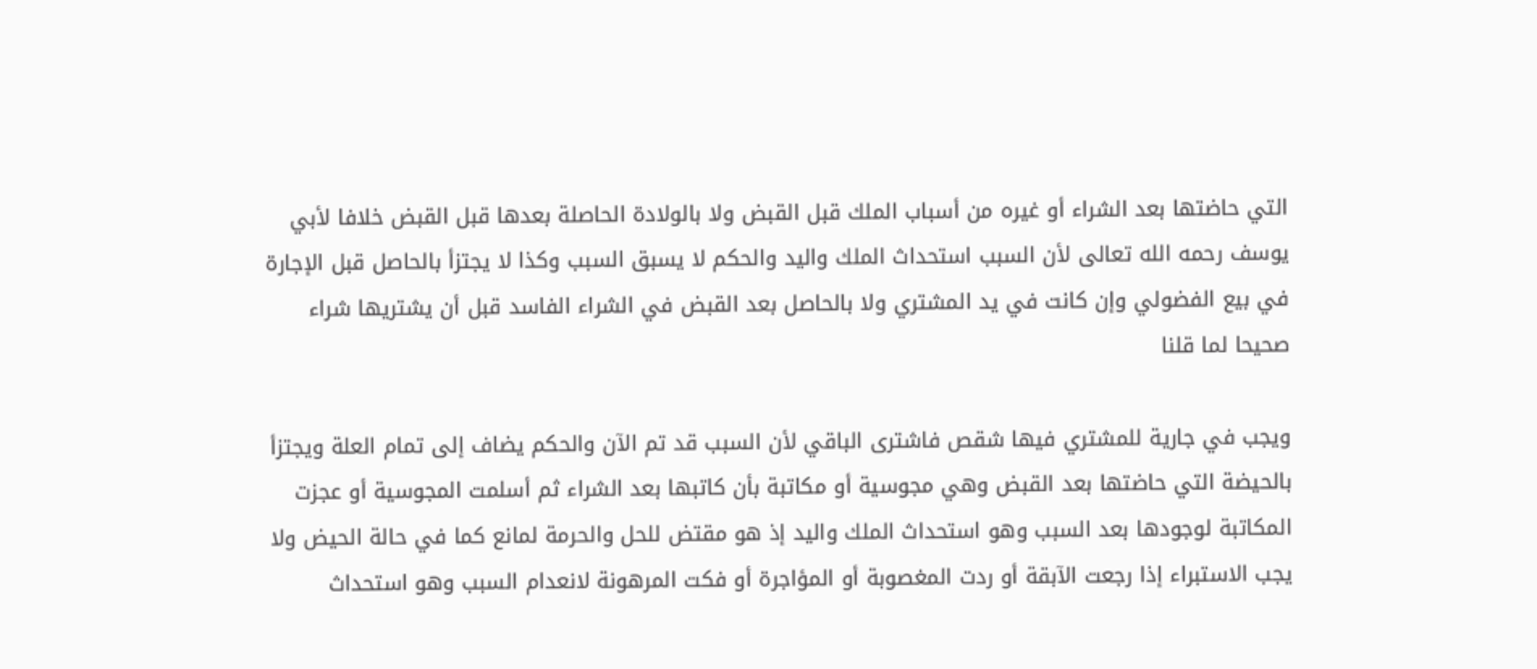التي حاضتها بعد الشراء أو غيره من أسباب الملك قبل القبض ولا بالولادة الحاصلة بعدها قبل القبض خلافا لأبي يوسف رحمه الله تعالى لأن السبب استحداث الملك واليد والحكم لا يسبق السبب وكذا لا يجتزأ بالحاصل قبل الإجارة في بيع الفضولي وإن كانت في يد المشتري ولا بالحاصل بعد القبض في الشراء الفاسد قبل أن يشتريها شراء صحيحا لما قلنا

ويجب في جارية للمشتري فيها شقص فاشترى الباقي لأن السبب قد تم الآن والحكم يضاف إلى تمام العلة ويجتزأ بالحيضة التي حاضتها بعد القبض وهي مجوسية أو مكاتبة بأن كاتبها بعد الشراء ثم أسلمت المجوسية أو عجزت المكاتبة لوجودها بعد السبب وهو استحداث الملك واليد إذ هو مقتض للحل والحرمة لمانع كما في حالة الحيض ولا يجب الاستبراء إذا رجعت الآبقة أو ردت المغصوبة أو المؤاجرة أو فكت المرهونة لانعدام السبب وهو استحداث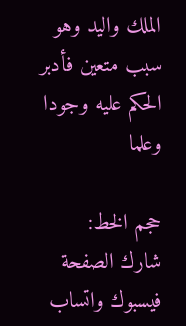الملك واليد وهو سبب متعين فأدبر الحكم عليه وجودا وعلما

حجم الخط:
شارك الصفحة
فيسبوك واتساب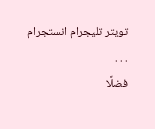تويتر تليجرام انستجرام
. . .
فضلًا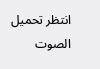انتظر تحميل الصوت